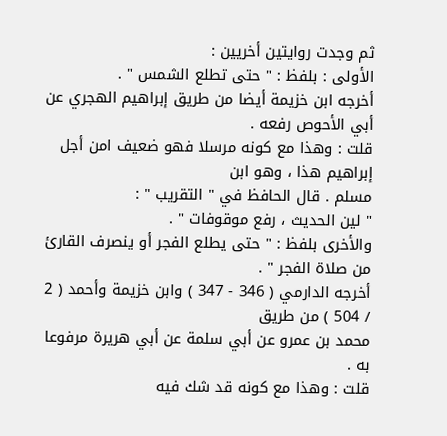ثم وجدت روايتين أخريين :
الأولى : بلفظ : " حتى تطلع الشمس " .
أخرجه ابن خزيمة أيضا من طريق إبراهيم الهجري عن أبي الأحوص رفعه .
قلت : وهذا مع كونه مرسلا فهو ضعيف امن أجل إبراهيم هذا ، وهو ابن
مسلم . قال الحافظ في " التقريب " :
" لين الحديث ، رفع موقوفات " .
والأخرى بلفظ : " حتى يطلع الفجر أو ينصرف القارئ من صلاة الفجر " .
أخرجه الدارمي ( 346 - 347 ) وابن خزيمة وأحمد ( 2 / 504 ) من طريق
محمد بن عمرو عن أبي سلمة عن أبي هريرة مرفوعا به .
قلت : وهذا مع كونه قد شك فيه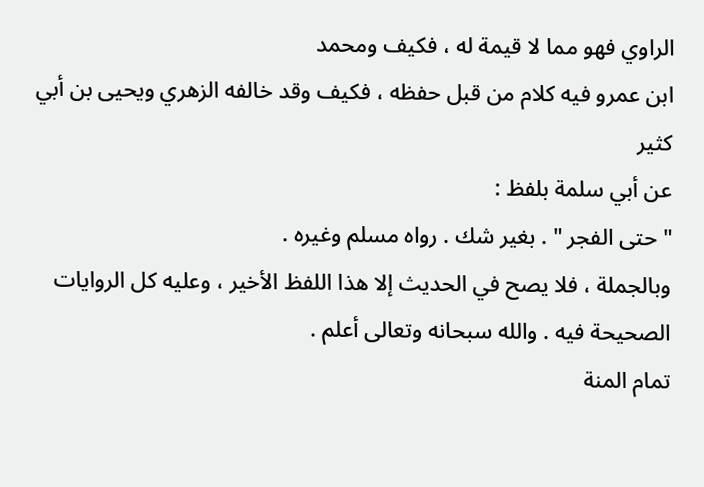الراوي فهو مما لا قيمة له ، فكيف ومحمد
ابن عمرو فيه كلام من قبل حفظه ، فكيف وقد خالفه الزهري ويحيى بن أبي كثير
عن أبي سلمة بلفظ :
" حتى الفجر " . بغير شك . رواه مسلم وغيره .
وبالجملة ، فلا يصح في الحديث إلا هذا اللفظ الأخير ، وعليه كل الروايات
الصحيحة فيه . والله سبحانه وتعالى أعلم .
تمام المنة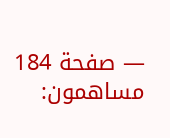— صفحة 184
مساهمون: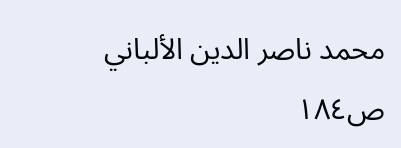محمد ناصر الدين الألباني
ص١٨٤